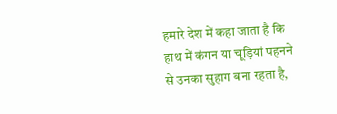हमारे देश में कहा जाता है कि हाथ में कंगन या चूड़ियां पहनने से उनका सुहाग बना रहता है,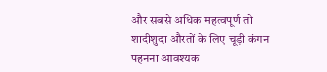और सबसे अधिक महत्वपूर्ण तो शादीशुदा औरतों के लिए चूड़ी कंगन पहनना आवश्यक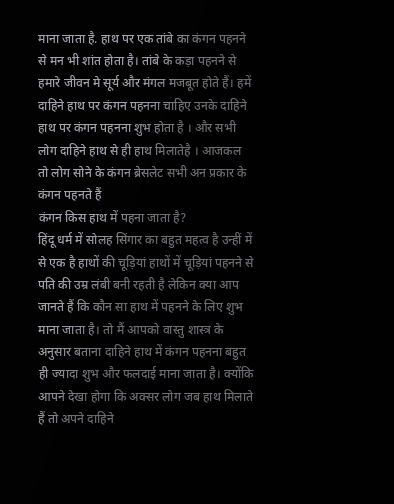माना जाता है. हाथ पर एक तांबे का कंगन पहनने से मन भी शांत होता है। तांबे के कड़ा पहनने से हमारे जीवन मे सूर्य और मंगल मजबूत होते हैं। हमें दाहिने हाथ पर कंगन पहनना चाहिए उनके दाहिने हाथ पर कंगन पहनना शुभ होता है । और सभी लोग दाहिने हाथ से ही हाथ मिलातेहै । आजकल तो लोग सोने के कंगन ब्रेसलेट सभी अन प्रकार के कंगन पहनते हैं
कंगन किस हाथ में पहना जाता है?
हिंदू धर्म में सोलह सिंगार का बहुत महत्व है उन्हीं में से एक है हाथों की चूड़ियां हाथों में चूड़ियां पहनने से पति की उम्र लंबी बनी रहती है लेकिन क्या आप जानते हैं कि कौन सा हाथ में पहनने के लिए शुभ माना जाता है। तो मैं आपको वास्तु शास्त्र के अनुसार बताना दाहिने हाथ में कंगन पहनना बहुत ही ज्यादा शुभ और फलदाई माना जाता है। क्योंकि आपने देखा होगा कि अक्सर लोग जब हाथ मिलाते हैं तो अपने दाहिने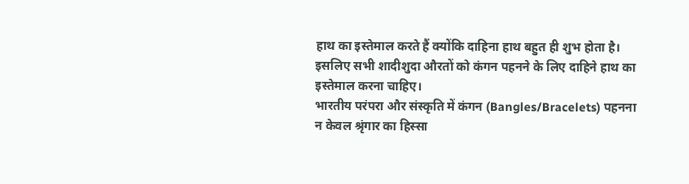हाथ का इस्तेमाल करते हैं क्योंकि दाहिना हाथ बहुत ही शुभ होता है। इसलिए सभी शादीशुदा औरतों को कंगन पहनने के लिए दाहिने हाथ का इस्तेमाल करना चाहिए।
भारतीय परंपरा और संस्कृति में कंगन (Bangles/Bracelets) पहनना न केवल श्रृंगार का हिस्सा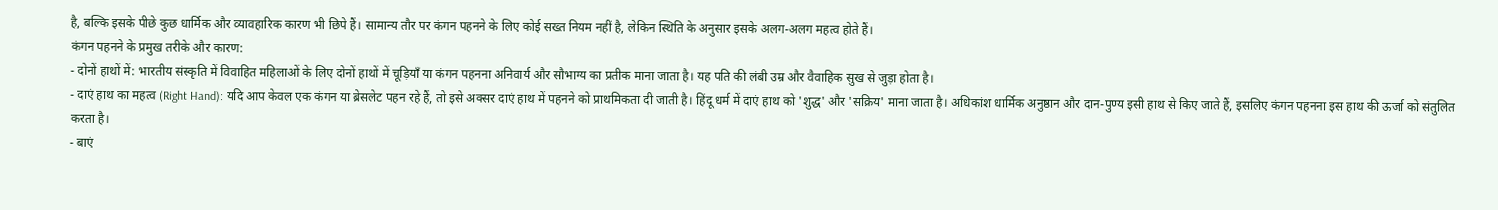है, बल्कि इसके पीछे कुछ धार्मिक और व्यावहारिक कारण भी छिपे हैं। सामान्य तौर पर कंगन पहनने के लिए कोई सख्त नियम नहीं है, लेकिन स्थिति के अनुसार इसके अलग-अलग महत्व होते हैं।
कंगन पहनने के प्रमुख तरीके और कारण:
- दोनों हाथों में: भारतीय संस्कृति में विवाहित महिलाओं के लिए दोनों हाथों में चूड़ियाँ या कंगन पहनना अनिवार्य और सौभाग्य का प्रतीक माना जाता है। यह पति की लंबी उम्र और वैवाहिक सुख से जुड़ा होता है।
- दाएं हाथ का महत्व (Right Hand): यदि आप केवल एक कंगन या ब्रेसलेट पहन रहे हैं, तो इसे अक्सर दाएं हाथ में पहनने को प्राथमिकता दी जाती है। हिंदू धर्म में दाएं हाथ को 'शुद्ध' और 'सक्रिय' माना जाता है। अधिकांश धार्मिक अनुष्ठान और दान-पुण्य इसी हाथ से किए जाते हैं, इसलिए कंगन पहनना इस हाथ की ऊर्जा को संतुलित करता है।
- बाएं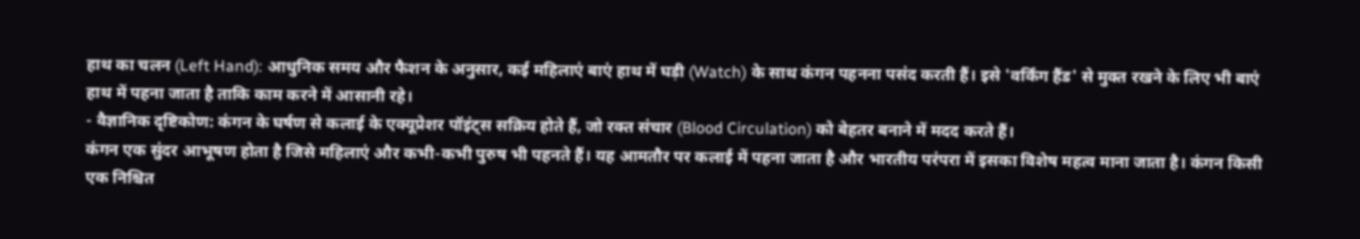हाथ का चलन (Left Hand): आधुनिक समय और फैशन के अनुसार, कई महिलाएं बाएं हाथ में घड़ी (Watch) के साथ कंगन पहनना पसंद करती हैं। इसे 'वर्किंग हैंड' से मुक्त रखने के लिए भी बाएं हाथ में पहना जाता है ताकि काम करने में आसानी रहे।
- वैज्ञानिक दृष्टिकोण: कंगन के घर्षण से कलाई के एक्यूप्रेशर पॉइंट्स सक्रिय होते हैं, जो रक्त संचार (Blood Circulation) को बेहतर बनाने में मदद करते हैं।
कंगन एक सुंदर आभूषण होता है जिसे महिलाएं और कभी-कभी पुरुष भी पहनते हैं। यह आमतौर पर कलाई में पहना जाता है और भारतीय परंपरा में इसका विशेष महत्व माना जाता है। कंगन किसी एक निश्चित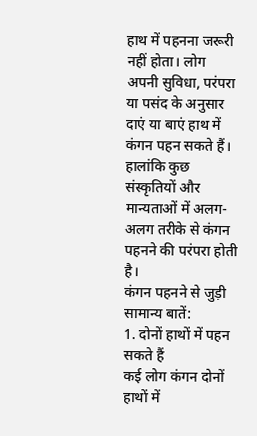हाथ में पहनना जरूरी नहीं होता। लोग अपनी सुविधा, परंपरा या पसंद के अनुसार दाएं या बाएं हाथ में कंगन पहन सकते हैं। हालांकि कुछ संस्कृतियों और मान्यताओं में अलग-अलग तरीके से कंगन पहनने की परंपरा होती है।
कंगन पहनने से जुड़ी सामान्य बातें:
1. दोनों हाथों में पहन सकते हैं
कई लोग कंगन दोनों हाथों में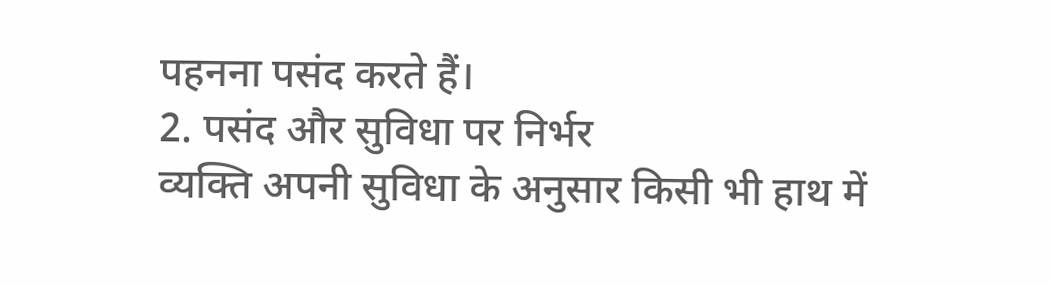पहनना पसंद करते हैं।
2. पसंद और सुविधा पर निर्भर
व्यक्ति अपनी सुविधा के अनुसार किसी भी हाथ में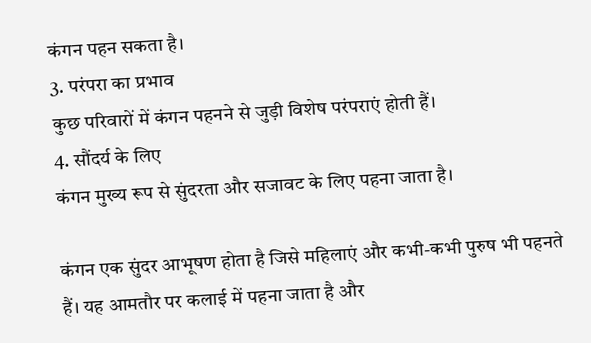कंगन पहन सकता है।
3. परंपरा का प्रभाव
कुछ परिवारों में कंगन पहनने से जुड़ी विशेष परंपराएं होती हैं।
4. सौंदर्य के लिए
कंगन मुख्य रूप से सुंदरता और सजावट के लिए पहना जाता है।

कंगन एक सुंदर आभूषण होता है जिसे महिलाएं और कभी-कभी पुरुष भी पहनते हैं। यह आमतौर पर कलाई में पहना जाता है और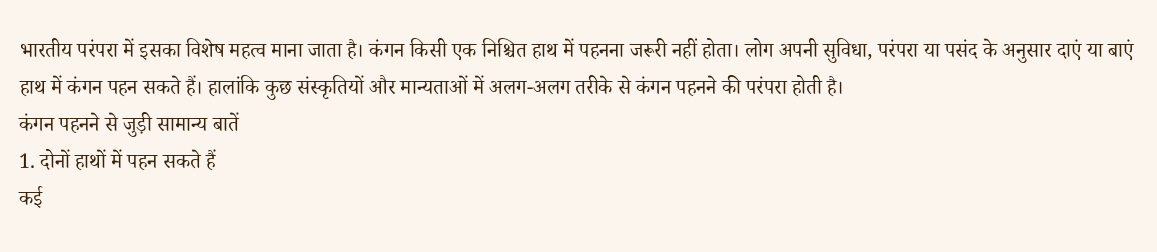भारतीय परंपरा में इसका विशेष महत्व माना जाता है। कंगन किसी एक निश्चित हाथ में पहनना जरूरी नहीं होता। लोग अपनी सुविधा, परंपरा या पसंद के अनुसार दाएं या बाएं हाथ में कंगन पहन सकते हैं। हालांकि कुछ संस्कृतियों और मान्यताओं में अलग-अलग तरीके से कंगन पहनने की परंपरा होती है।
कंगन पहनने से जुड़ी सामान्य बातें
1. दोनों हाथों में पहन सकते हैं
कई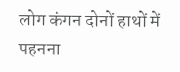लोग कंगन दोनों हाथों में पहनना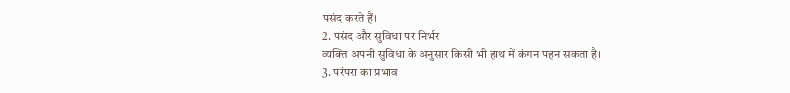पसंद करते हैं।
2. पसंद और सुविधा पर निर्भर
व्यक्ति अपनी सुविधा के अनुसार किसी भी हाथ में कंगन पहन सकता है।
3. परंपरा का प्रभाव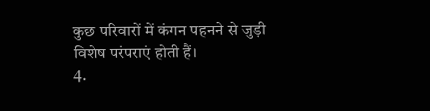कुछ परिवारों में कंगन पहनने से जुड़ी विशेष परंपराएं होती हैं।
4.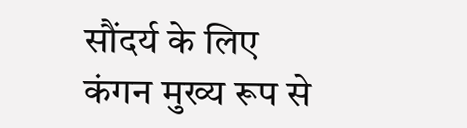सौंदर्य के लिए
कंगन मुख्य रूप से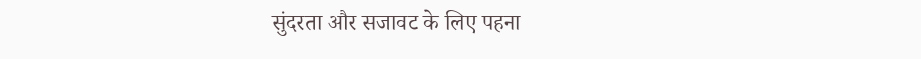सुंदरता और सजावट के लिए पहना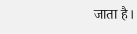जाता है।